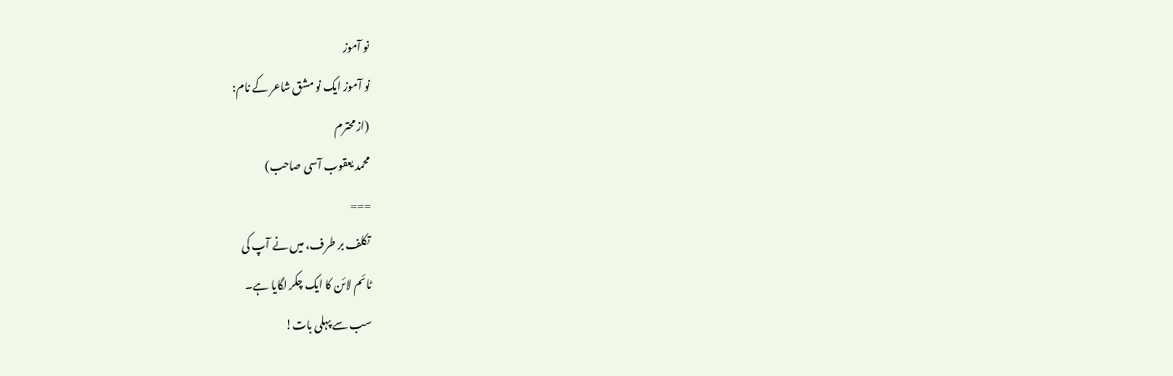نو آموز
نو آموز ایک نو مشق شاعر کے نام:
(از محترم
محمد یعقوب آسی صاحب)
===
تکلف بر طرف، میں نے آپ کی
ٹائم لائن کا ایک چکر لگایا ہے۔
سب سے پہلی بات!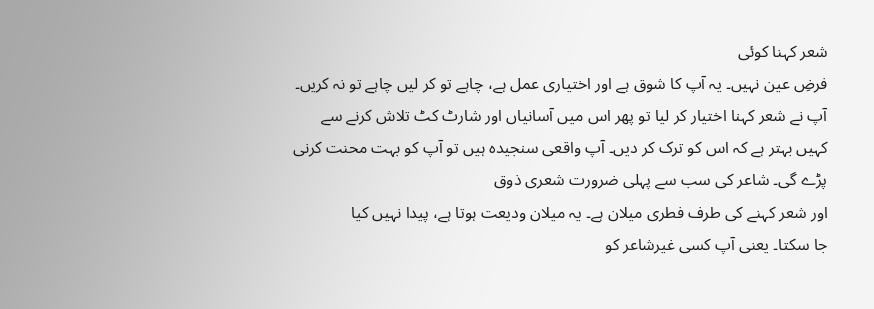شعر کہنا کوئی
فرضِ عین نہیں۔ یہ آپ کا شوق ہے اور اختیاری عمل ہے، چاہے تو کر لیں چاہے تو نہ کریں۔
آپ نے شعر کہنا اختیار کر لیا تو پھر اس میں آسانیاں اور شارٹ کٹ تلاش کرنے سے
کہیں بہتر ہے کہ اس کو ترک کر دیں۔ آپ واقعی سنجیدہ ہیں تو آپ کو بہت محنت کرنی
پڑے گی۔ شاعر کی سب سے پہلی ضرورت شعری ذوق
اور شعر کہنے کی طرف فطری میلان ہے۔ یہ میلان ودیعت ہوتا ہے، پیدا نہیں کیا
جا سکتا۔ یعنی آپ کسی غیرشاعر کو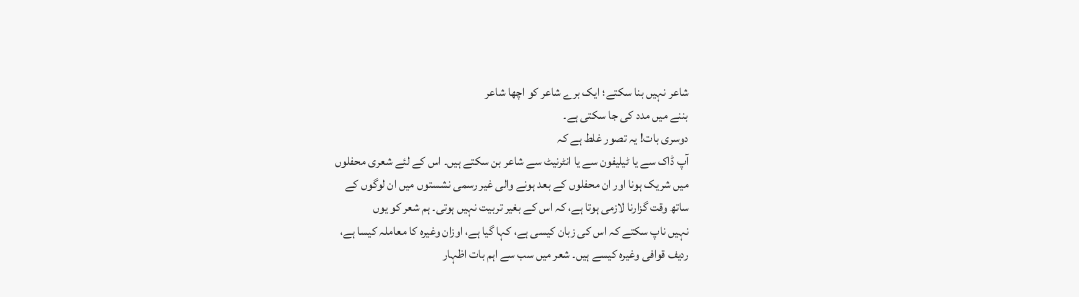شاعر نہیں بنا سکتے؛ ایک برے شاعر کو اچھا شاعر
بننے میں مدد کی جا سکتی ہے۔
دوسری بات! یہ تصور غلط ہے کہ
آپ ڈاک سے یا ٹیلیفون سے یا انٹرنیٹ سے شاعر بن سکتے ہیں۔ اس کے لئے شعری محفلوں
میں شریک ہونا اور ان محفلوں کے بعد ہونے والی غیر رسمی نشستوں میں ان لوگوں کے
ساتھ وقت گزارنا لازمی ہوتا ہے، کہ اس کے بغیر تربیت نہیں ہوتی۔ ہم شعر کو یوں
نہیں ناپ سکتے کہ اس کی زبان کیسی ہے، کہا گیا ہے، اوزان وغیرہ کا معاملہ کیسا ہے،
ردیف قوافی وغیرہ کیسے ہیں۔ شعر میں سب سے اہم بات اظہار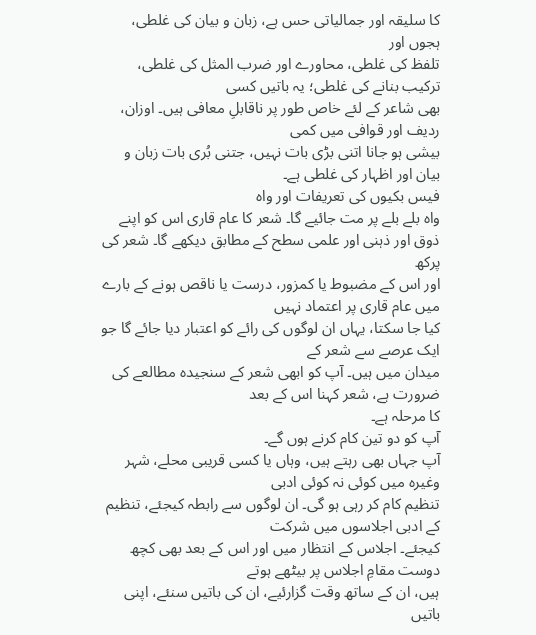کا سلیقہ اور جمالیاتی حس ہے، زبان و بیان کی غلطی، ہجوں اور
تلفظ کی غلطی، محاورے اور ضرب المثل کی غلطی، ترکیب بنانے کی غلطی؛ یہ باتیں کسی
بھی شاعر کے لئے خاص طور پر ناقابلِ معافی ہیں۔ اوزان، ردیف اور قوافی میں کمی
بیشی ہو جانا اتنی بڑی بات نہیں، جتنی بُری بات زبان و بیان اور اظہار کی غلطی ہے۔
فیس بکیوں کی تعریفات اور واہ
واہ بلے بلے پر مت جائیے گا۔ شعر کا عام قاری اس کو اپنے ذوق اور ذہنی اور علمی سطح کے مطابق دیکھے گا۔ شعر کی پرکھ
اور اس کے مضبوط یا کمزور، درست یا ناقص ہونے کے بارے میں عام قاری پر اعتماد نہیں
کیا جا سکتا، یہاں ان لوگوں کی رائے کو اعتبار دیا جائے گا جو ایک عرصے سے شعر کے
میدان میں ہیں۔ آپ کو ابھی شعر کے سنجیدہ مطالعے کی ضرورت ہے، شعر کہنا اس کے بعد
کا مرحلہ ہے۔
آپ کو دو تین کام کرنے ہوں گے۔
آپ جہاں بھی رہتے ہیں، وہاں یا کسی قریبی محلے، شہر وغیرہ میں کوئی نہ کوئی ادبی
تنظیم کام کر رہی ہو گی۔ ان لوگوں سے رابطہ کیجئے، تنظیم کے ادبی اجلاسوں میں شرکت
کیجئے۔ اجلاس کے انتظار میں اور اس کے بعد بھی کچھ دوست مقامِ اجلاس پر بیٹھے ہوتے
ہیں، ان کے ساتھ وقت گزارئیے، ان کی باتیں سنئے، اپنی باتیں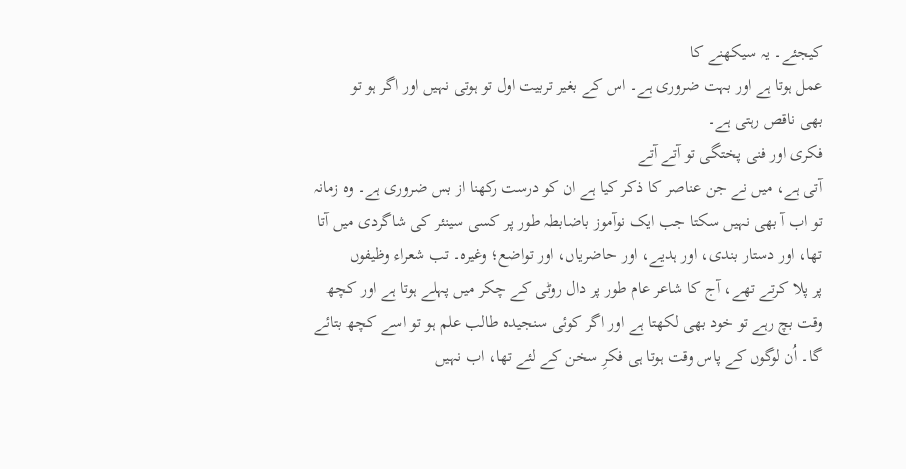کیجئے۔ یہ سیکھنے کا
عمل ہوتا ہے اور بہت ضروری ہے۔ اس کے بغیر تربیت اول تو ہوتی نہیں اور اگر ہو تو
بھی ناقص رہتی ہے۔
فکری اور فنی پختگی تو آتے آتے
آتی ہے، میں نے جن عناصر کا ذکر کیا ہے ان کو درست رکھنا از بس ضروری ہے۔ وہ زمانہ
تو اب آ بھی نہیں سکتا جب ایک نوآموز باضابطہ طور پر کسی سینئر کی شاگردی میں آتا
تھا، اور دستار بندی، اور ہدیے، اور حاضریاں، اور تواضع؛ وغیرہ۔ تب شعراء وظیفوں
پر پلا کرتے تھے، آج کا شاعر عام طور پر دال روٹی کے چکر میں پہلے ہوتا ہے اور کچھ
وقت بچ رہے تو خود بھی لکھتا ہے اور اگر کوئی سنجیدہ طالب علم ہو تو اسے کچھ بتائے
گا۔ اُن لوگوں کے پاس وقت ہوتا ہی فکرِ سخن کے لئے تھا، اب نہیں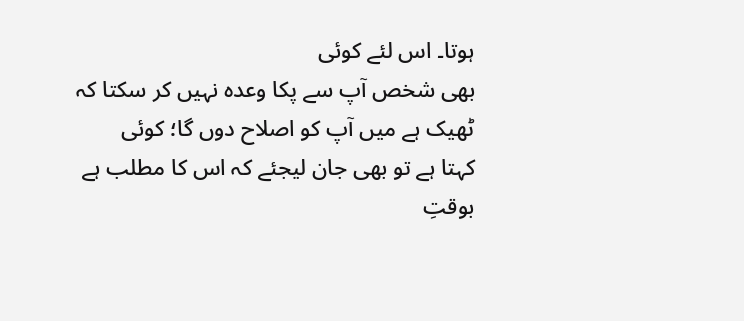ہوتا۔ اس لئے کوئی
بھی شخص آپ سے پکا وعدہ نہیں کر سکتا کہ ٹھیک ہے میں آپ کو اصلاح دوں گا؛ کوئی
کہتا ہے تو بھی جان لیجئے کہ اس کا مطلب ہے بوقتِ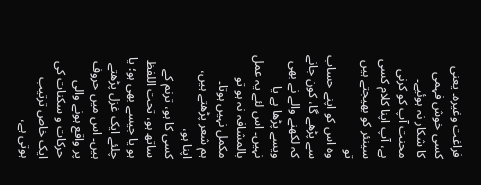فراغت وغیرہ۔ یعنی کسی خوش فہمی
کا شکار نہ ہوئیے۔ محنت آپ کو کرنی ہے، آپ اپنا کلام کسی سینئر کو بھیجتے ہیں تو
وہ اس کو اپنے حساب سے پڑھے گا، کون جانے کہ لکھنے والے نے بھی ویسے پڑھا ہے یا
نہیں۔ اس لئے یہ عمل بالمشافہ نہ ہو تو مکمل نہیں ہوتا۔
ہم شعر پڑھتے ہیں، اپنا ہو،
کسی کا ہو، ترنم کے ساتھ ہو، تحت اللفظ ہو یا جیسے بھی ہو؛ یا چلئے ایک غزل پڑھتے
ہیں۔ اس میں حروف پر واقع ہونے والی حرکات و سکنات کی ایک خاص ترتیب ہوتی ہے،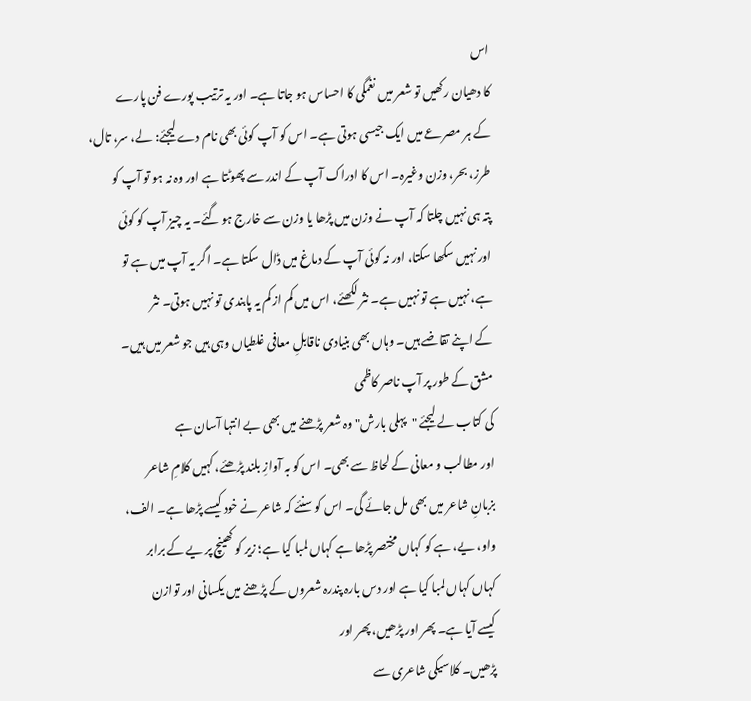اس
کا دھیان رکھیں تو شعر میں نغمگی کا احساس ہو جاتا ہے۔ اور یہ ترتیب پورے فن پارے
کے ہر مصرعے میں ایک جیسی ہوتی ہے۔ اس کو آپ کوئی بھی نام دے لیجئے: لے، سر، تال،
طرز، بحر، وزن وغیرہ۔ اس کا ادراک آپ کے اندر سے پھوٹتا ہے اور وہ نہ ہو تو آپ کو
پتہ ہی نہیں چلتا کہ آپ نے وزن میں پڑھا یا وزن سے خارج ہو گئے۔ یہ چیز آپ کو کوئی
اور نہیں سکھا سکتا، اور نہ کوئی آپ کے دماغ میں ڈال سکتا ہے۔ اگر یہ آپ میں ہے تو
ہے، نہیں ہے تو نہیں ہے۔ نثر لکھئے، اس میں کم از کم یہ پابندی تو نہیں ہوتی۔ نثر
کے اپنے تقاضے ہیں۔ وہاں بھی بنیادی ناقابلِ معافی غلطیاں وہی ہیں جو شعر میں ہیں۔
مشق کے طور پر آپ ناصر کاظمی
کی کتاب لے لیجئے "پہلی بارش" وہ شعر پڑھنے میں بھی بے انتہا آسان ہے
اور مطالب و معانی کے لحاظ سے بھی۔ اس کو بہ آوازِ بلند پڑھئے، کہیں کلامِ شاعر
بزبانِ شاعر میں بھی مل جائے گی۔ اس کو سنئے کہ شاعر نے خود کیسے پڑھا ہے۔ الف،
واو، یے، ہے کو کہاں مختصر پڑھا ہے کہاں لمبا کیا ہے؛ زیر کو کھینچ پر یے کے برابر
کہاں کہاں لمبا کیا ہے اور دس بارہ پندرہ شعروں کے پڑھنے میں یکسانی اور توازن
کیسے آیا ہے۔ پھر اور پڑھیں، پھر اور
پڑھیں۔ کلاسیکی شاعری سے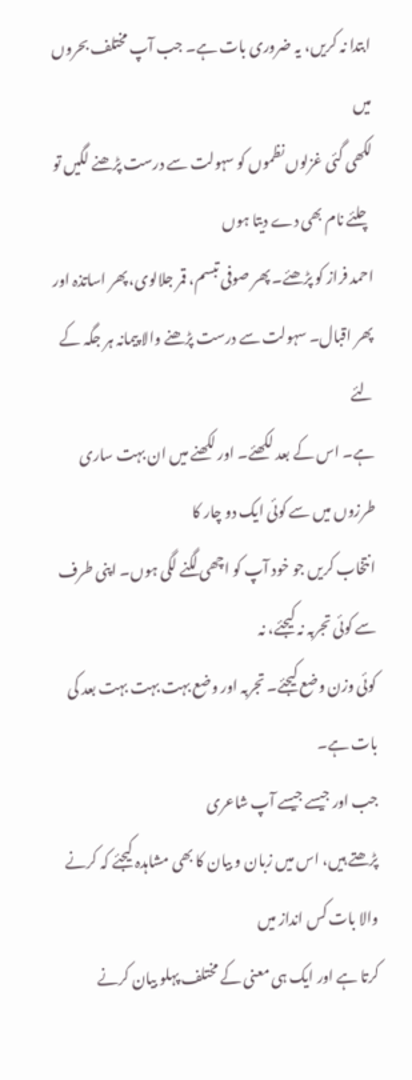ابتدا نہ کریں، یہ ضروری بات ہے۔ جب آپ مختلف بحروں میں
لکھی گئی غزلوں نظموں کو سہولت سے درست پڑھنے لگیں تو چلئے نام بھی دے دیتا ہوں
احمد فراز کو پڑھئے۔ پھر صوفی تبسم، قمر جلالوی، پھر اساتذہ اور پھر اقبال۔ سہولت سے درست پڑھنے والا پیمانہ ہر جگہ کے لئے
ہے۔ اس کے بعد لکھئے۔ اور لکھنے میں ان بہت ساری طرزوں میں سے کوئی ایک دو چار کا
انتخاب کریں جو خود آپ کو اچھی لگنے لگی ہوں۔ اپنی طرف سے کوئی تجربہ نہ کیجئے، نہ
کوئی وزن وضع کیجئے۔ تجربہ اور وضع بہت بہت بہت بعد کی بات ہے۔
جب اور جیسے جیسے آپ شاعری
پڑھتے ہیں، اس میں زبان و بیان کا بھی مشاہدہ کیجئے کہ کرنے والا بات کس انداز میں
کرتا ہے اور ایک ہی معنی کے مختلف پہلو بیان کرنے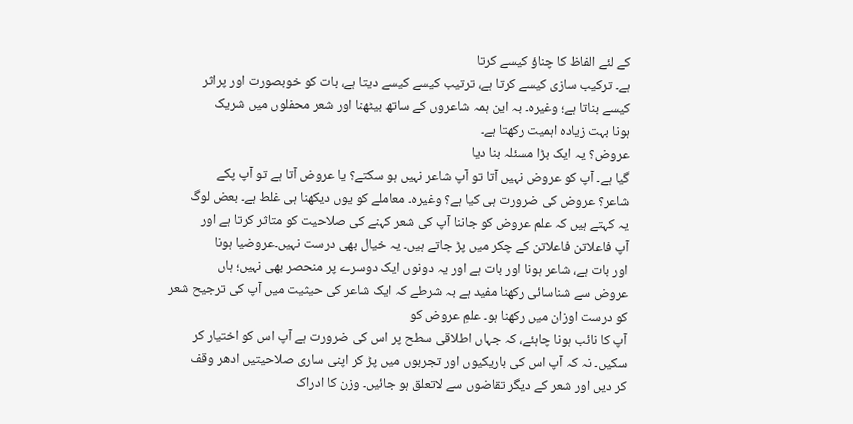کے لئے الفاظ کا چناؤ کیسے کرتا
ہے۔ ترکیب سازی کیسے کرتا ہے، ترتیب کیسے کیسے دیتا ہے، بات کو خوبصورت اور پراثر
کیسے بناتا ہے؛ وغیرہ۔ بہ این ہمہ شاعروں کے ساتھ بیٹھنا اور شعر محفلوں میں شریک
ہونا بہت زیادہ اہمیت رکھتا ہے۔
عروض؟ یہ ایک بڑا مسئلہ بنا دیا
گیا ہے۔ آپ کو عروض نہیں آتا تو آپ شاعر نہیں ہو سکتے؟ یا عروض آتا ہے تو آپ پکے
شاعر؟ عروض کی ضرورت ہی کیا ہے؟ وغیرہ۔ معاملے کو یوں دیکھنا ہی غلط ہے۔ بعض لوگ
یہ کہتے ہیں کہ علم عروض کو جاننا آپ کی شعر کہنے کی صلاحیت کو متاثر کرتا ہے اور
آپ فاعلاتن فاعلاتن کے چکر میں پڑ جاتے ہیں۔ یہ خیال بھی درست نہیں۔عروضیا ہونا
اور بات ہے، شاعر ہونا اور بات ہے اور یہ دونوں ایک دوسرے پر منحصر بھی نہیں؛ ہاں
عروض سے شناسائی رکھنا مفید ہے بہ شرطے کہ ایک شاعر کی حیثیت میں آپ کی ترجیح شعر
کو درست اوزان میں رکھنا ہو۔ علمِ عروض کو
آپ کا نائب ہونا چاہئے، کہ جہاں اطلاقی سطح پر اس کی ضرورت ہے آپ اس کو اختیار کر
سکیں۔ نہ کہ آپ اس کی باریکیوں اور تجربوں میں پڑ کر اپنی ساری صلاحیتیں ادھر وقف
کر دیں اور شعر کے دیگر تقاضوں سے لاتعلق ہو جائیں۔ وزن کا ادراک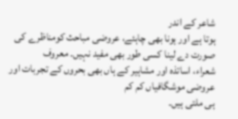شاعر کے اندر
ہوتا ہے اور ہونا بھی چاہئے، عروضی مباحث کومناظرے کی صورت دے لینا کسی طور بھی مفید نہیں۔ معروف
شعراء، اساتذہ اور مشاہیر کے ہاں بھی بحروں کے تجربات اور عروضی موشگافیاں کم کم
ہی ملتی ہیں۔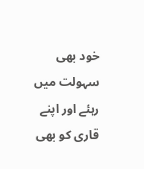خود بھی سہولت میں رہئے اور اپنے قاری کو بھی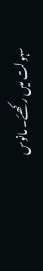سہولت میں رکھئے۔ مانوس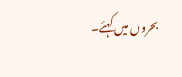بحروں میں کہئے۔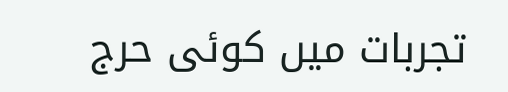تجربات میں کوئی حرج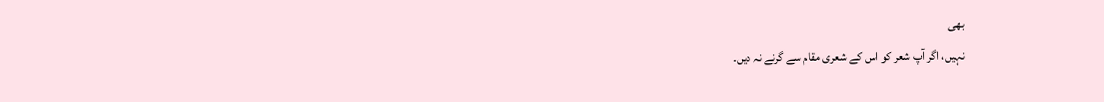بھی
نہیں، اگر آپ شعر کو اس کے شعری مقام سے گرنے نہ دیں۔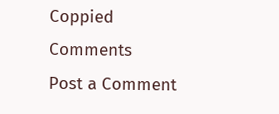Coppied
Comments
Post a Comment